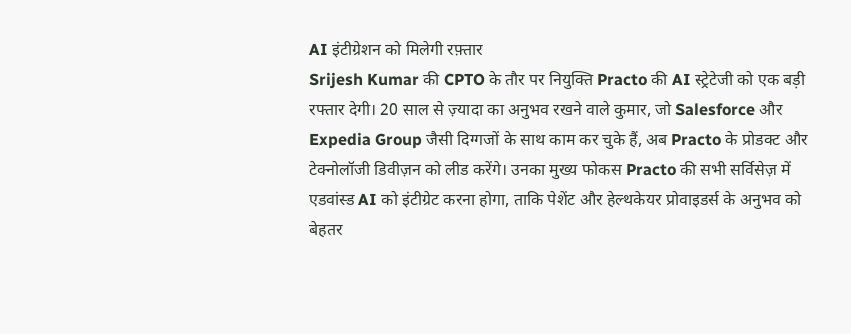AI इंटीग्रेशन को मिलेगी रफ़्तार
Srijesh Kumar की CPTO के तौर पर नियुक्ति Practo की AI स्ट्रेटेजी को एक बड़ी रफ्तार देगी। 20 साल से ज़्यादा का अनुभव रखने वाले कुमार, जो Salesforce और Expedia Group जैसी दिग्गजों के साथ काम कर चुके हैं, अब Practo के प्रोडक्ट और टेक्नोलॉजी डिवीज़न को लीड करेंगे। उनका मुख्य फोकस Practo की सभी सर्विसेज़ में एडवांस्ड AI को इंटीग्रेट करना होगा, ताकि पेशेंट और हेल्थकेयर प्रोवाइडर्स के अनुभव को बेहतर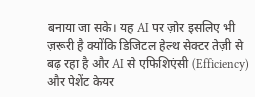बनाया जा सके। यह AI पर ज़ोर इसलिए भी ज़रूरी है क्योंकि डिजिटल हेल्थ सेक्टर तेज़ी से बढ़ रहा है और AI से एफिशिएंसी (Efficiency) और पेशेंट केयर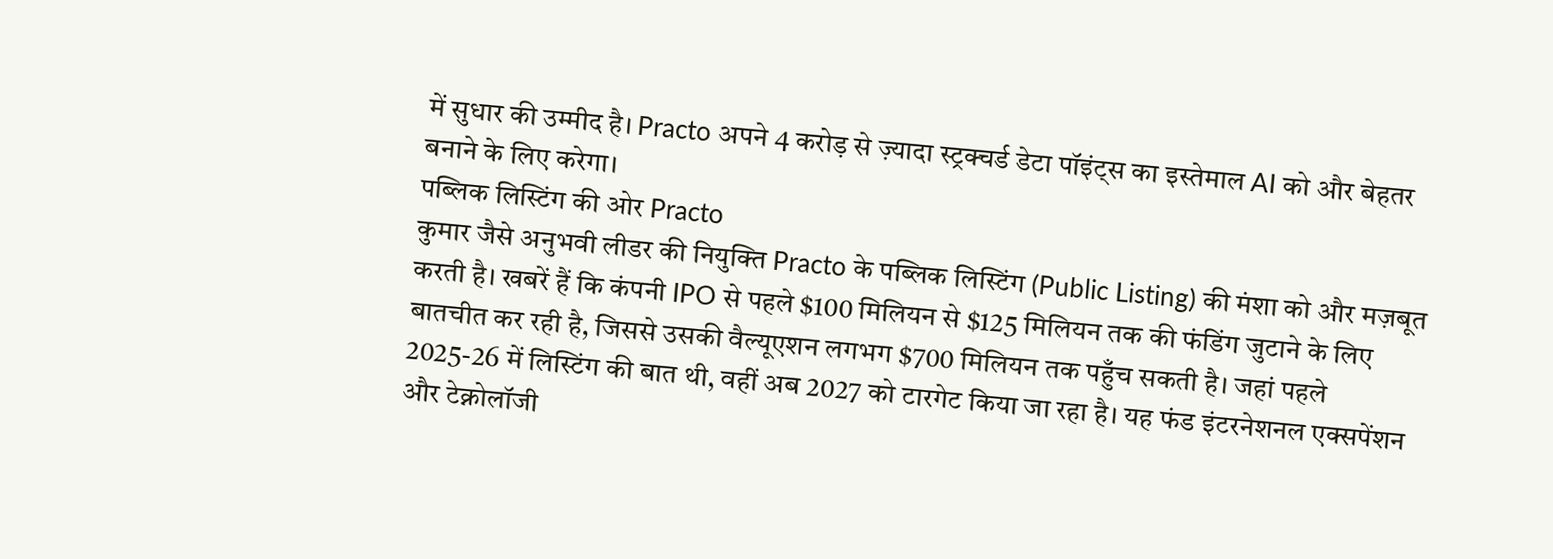में सुधार की उम्मीद है। Practo अपने 4 करोड़ से ज़्यादा स्ट्रक्चर्ड डेटा पॉइंट्स का इस्तेमाल AI को और बेहतर बनाने के लिए करेगा।
पब्लिक लिस्टिंग की ओर Practo
कुमार जैसे अनुभवी लीडर की नियुक्ति Practo के पब्लिक लिस्टिंग (Public Listing) की मंशा को और मज़बूत करती है। खबरें हैं कि कंपनी IPO से पहले $100 मिलियन से $125 मिलियन तक की फंडिंग जुटाने के लिए बातचीत कर रही है, जिससे उसकी वैल्यूएशन लगभग $700 मिलियन तक पहुँच सकती है। जहां पहले 2025-26 में लिस्टिंग की बात थी, वहीं अब 2027 को टारगेट किया जा रहा है। यह फंड इंटरनेशनल एक्सपेंशन और टेक्नोलॉजी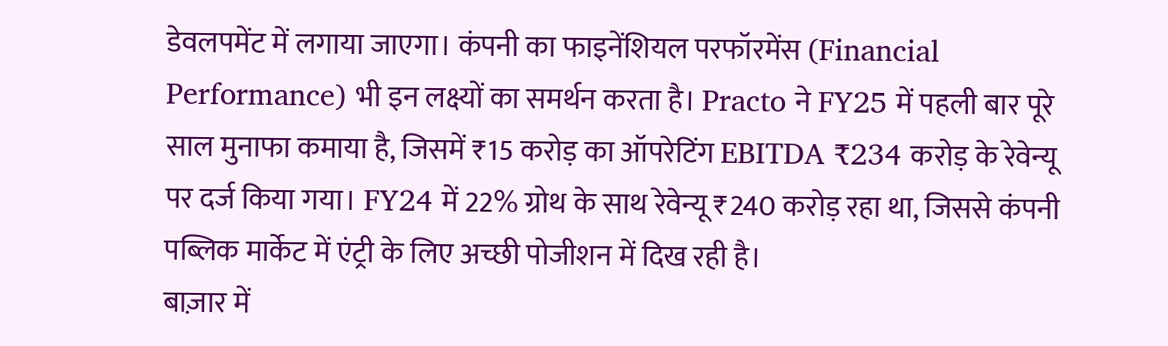डेवलपमेंट में लगाया जाएगा। कंपनी का फाइनेंशियल परफॉरमेंस (Financial Performance) भी इन लक्ष्यों का समर्थन करता है। Practo ने FY25 में पहली बार पूरे साल मुनाफा कमाया है, जिसमें ₹15 करोड़ का ऑपरेटिंग EBITDA ₹234 करोड़ के रेवेन्यू पर दर्ज किया गया। FY24 में 22% ग्रोथ के साथ रेवेन्यू ₹240 करोड़ रहा था, जिससे कंपनी पब्लिक मार्केट में एंट्री के लिए अच्छी पोजीशन में दिख रही है।
बाज़ार में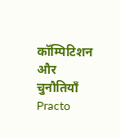कॉम्पिटिशन और चुनौतियाँ
Practo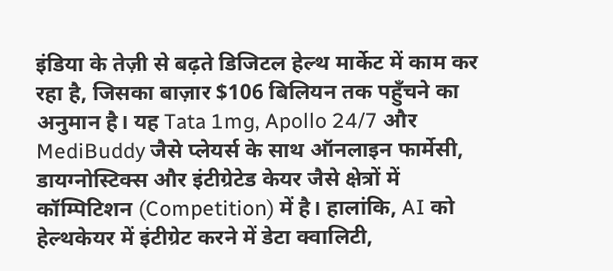इंडिया के तेज़ी से बढ़ते डिजिटल हेल्थ मार्केट में काम कर रहा है, जिसका बाज़ार $106 बिलियन तक पहुँचने का अनुमान है। यह Tata 1mg, Apollo 24/7 और MediBuddy जैसे प्लेयर्स के साथ ऑनलाइन फार्मेसी, डायग्नोस्टिक्स और इंटीग्रेटेड केयर जैसे क्षेत्रों में कॉम्पिटिशन (Competition) में है। हालांकि, AI को हेल्थकेयर में इंटीग्रेट करने में डेटा क्वालिटी,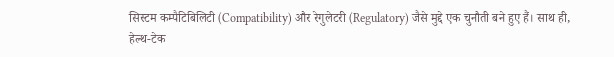सिस्टम कम्पैटिबिलिटी (Compatibility) और रेगुलेटरी (Regulatory) जैसे मुद्दे एक चुनौती बने हुए हैं। साथ ही, हेल्थ-टेक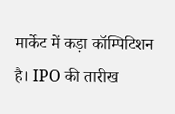मार्केट में कड़ा कॉम्पिटिशन है। IPO की तारीख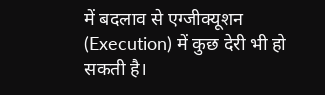में बदलाव से एग्जीक्यूशन (Execution) में कुछ देरी भी हो सकती है।